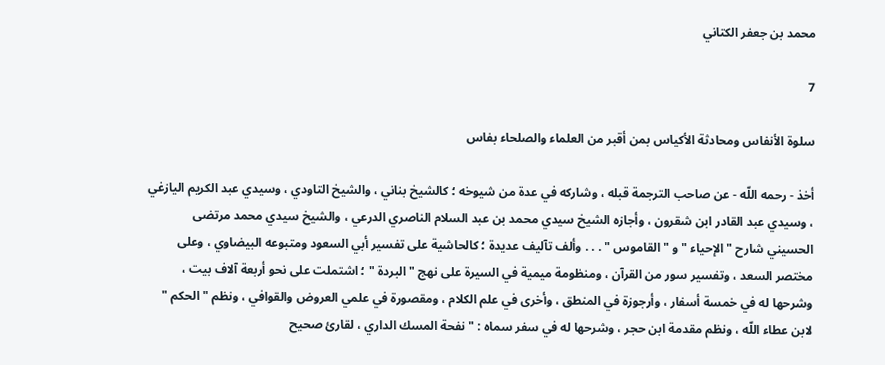محمد بن جعفر الكتاني

7

سلوة الأنفاس ومحادثة الأكياس بمن أقبر من العلماء والصلحاء بفاس

أخذ - رحمه اللّه - عن صاحب الترجمة قبله ، وشاركه في عدة من شيوخه ؛ كالشيخ بناني ، والشيخ التاودي ، وسيدي عبد الكريم اليازغي ، وسيدي عبد القادر ابن شقرون ، وأجازه الشيخ سيدي محمد بن عبد السلام الناصري الدرعي ، والشيخ سيدي محمد مرتضى الحسيني شارح " الإحياء " و " القاموس " . . . وألف تآليف عديدة ؛ كالحاشية على تفسير أبي السعود ومتبوعه البيضاوي ، وعلى مختصر السعد ، وتفسير سور من القرآن ، ومنظومة ميمية في السيرة على نهج " البردة " ؛ اشتملت على نحو أربعة آلاف بيت ، وشرحها له في خمسة أسفار ، وأرجوزة في المنطق ، وأخرى في علم الكلام ، ومقصورة في علمي العروض والقوافي ، ونظم " الحكم " لابن عطاء اللّه ، ونظم مقدمة ابن حجر ، وشرحها له في سفر سماه : " نفحة المسك الداري ، لقارئ صحيح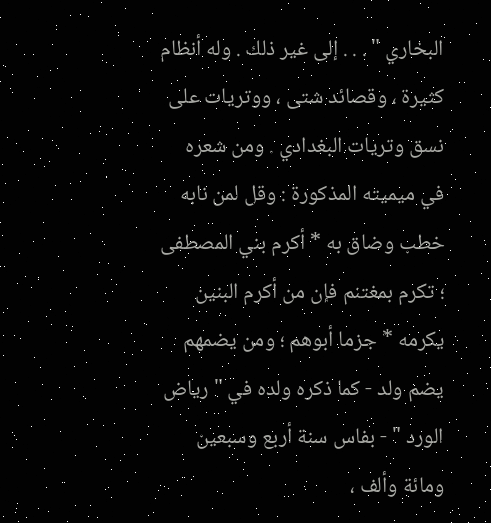البخاري " . . . إلى غير ذلك . وله أنظام كثيرة ، وقصائد شتى ، ووتريات على نسق وتريات البغدادي . ومن شعره في ميميته المذكورة : وقل لمن نابه خطب وضاق به * أكرم بني المصطفى ؛ تكرم بمغتنم فإن من أكرم البنين يكرمه * جزما أبوهم ؛ ومن يضمهم يضم ولد - كما ذكره ولده في " رياض الورد " - بفاس سنة أربع وسبعين ومائة وألف ،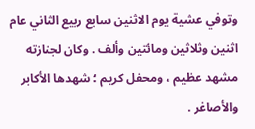وتوفي عشية يوم الاثنين سابع ربيع الثاني عام اثنين وثلاثين ومائتين وألف . وكان لجنازته مشهد عظيم ، ومحفل كريم ؛ شهدها الأكابر والأصاغر .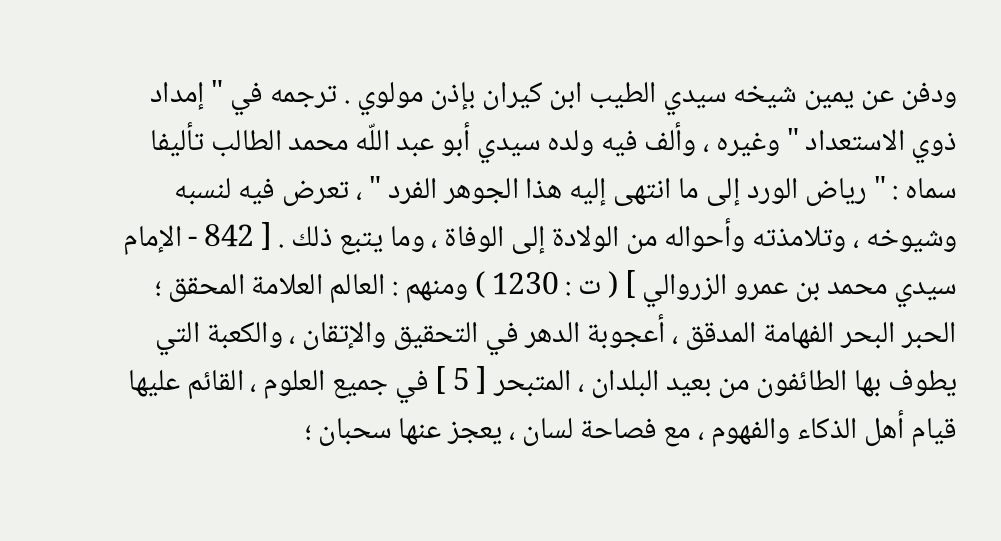ودفن عن يمين شيخه سيدي الطيب ابن كيران بإذن مولوي . ترجمه في " إمداد ذوي الاستعداد " وغيره ، وألف فيه ولده سيدي أبو عبد اللّه محمد الطالب تأليفا سماه : " رياض الورد إلى ما انتهى إليه هذا الجوهر الفرد " ، تعرض فيه لنسبه وشيوخه ، وتلامذته وأحواله من الولادة إلى الوفاة ، وما يتبع ذلك . [ 842 - الإمام سيدي محمد بن عمرو الزروالي ] ( ت : 1230 ) ومنهم : العالم العلامة المحقق ؛ الحبر البحر الفهامة المدقق ، أعجوبة الدهر في التحقيق والإتقان ، والكعبة التي يطوف بها الطائفون من بعيد البلدان ، المتبحر [ 5 ] في جميع العلوم ، القائم عليها قيام أهل الذكاء والفهوم ، مع فصاحة لسان ، يعجز عنها سحبان ؛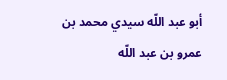أبو عبد اللّه سيدي محمد بن عمرو بن عبد اللّه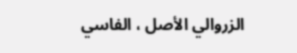الزروالي الأصل ، الفاسي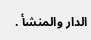الدار والمنشأ .